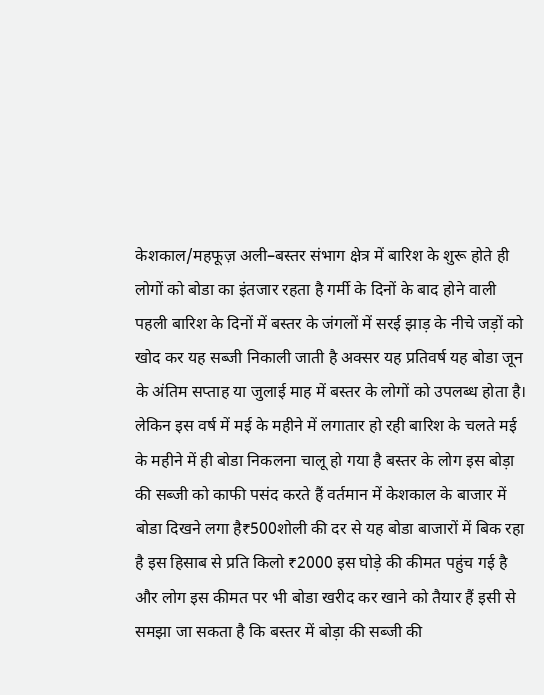केशकाल/महफूज़ अली–बस्तर संभाग क्षेत्र में बारिश के शुरू होते ही लोगों को बोडा का इंतजार रहता है गर्मी के दिनों के बाद होने वाली पहली बारिश के दिनों में बस्तर के जंगलों में सरई झाड़ के नीचे जड़ों को खोद कर यह सब्जी निकाली जाती है अक्सर यह प्रतिवर्ष यह बोडा जून के अंतिम सप्ताह या जुलाई माह में बस्तर के लोगों को उपलब्ध होता है। लेकिन इस वर्ष में मई के महीने में लगातार हो रही बारिश के चलते मई के महीने में ही बोडा निकलना चालू हो गया है बस्तर के लोग इस बोड़ा की सब्जी को काफी पसंद करते हैं वर्तमान में केशकाल के बाजार में बोडा दिखने लगा है₹500शोली की दर से यह बोडा बाजारों में बिक रहा है इस हिसाब से प्रति किलो ₹2000 इस घोड़े की कीमत पहुंच गई है और लोग इस कीमत पर भी बोडा खरीद कर खाने को तैयार हैं इसी से समझा जा सकता है कि बस्तर में बोड़ा की सब्जी की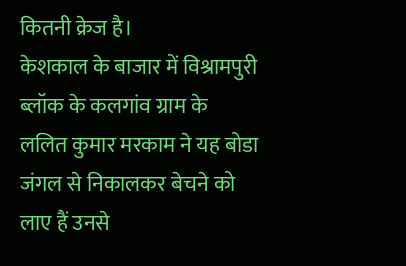कितनी क्रेज है।
केशकाल के बाजार में विश्रामपुरी ब्लॉक के कलगांव ग्राम के ललित कुमार मरकाम ने यह बोडा जंगल से निकालकर बेचने को लाए हैं उनसे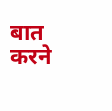बात करने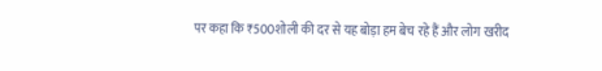पर कहा कि ₹500शोली की दर से यह बोड़ा हम बेच रहे हैं और लोग खरीद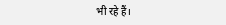भी रहे हैं।